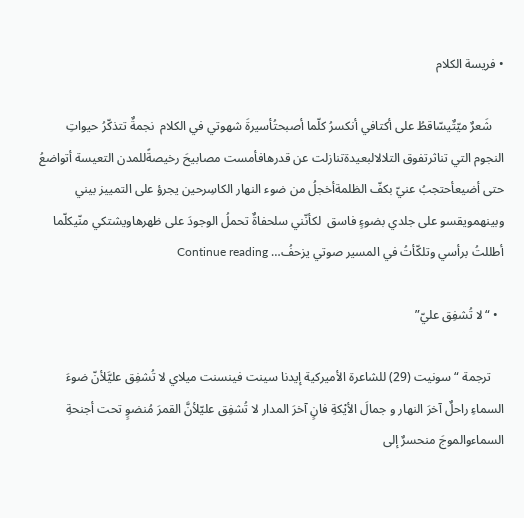• فريسة الكلام

    شَعرٌ ميّتٌيسّاقطُ على أكتافي أنكسرُ كلّما أصبحتُأسيرةَ شهوتي في الكلام  نجمةٌ تتذكّرُ حيواتِ النجوم التي تناثرتفوق التلالالبعيدةتنازلت عن قدرهافأمست مصابيحَ رخيصةًللمدن التعيسة أتواضعُ حتى أضيعأحتجبُ عنيّ بكفّ الظلمةأخجلُ من ضوء النهار الكاسِرحين يجرؤ على التمييز بيني وبينهمويقسو على جلدي بضوءٍ فاسق  لكأنّني سلحفاةٌ تحملُ الوجودَ على ظهرهاويشتكي منّيكلّما أطللتُ برأسي وتلكّأتُ في المسير صوتي يزحفُ… Continue reading

  • “لا تُشفِق عليّ”

    ترجمة “سونيت (29) للشاعرة الأميركية إيدنا سينت فينسنت ميلاي لا تُشفِق عليَّلأنّ ضوءَ السماءِ راحلٌ آخرَ النهار و جمالَ الأيْكةِ فانٍ آخرَ المدار لا تُشفِق عليّلأنَّ القمرَ مُنضوٍ تحت أجنحةِ السماءوالموجَ منحسرٌ إلى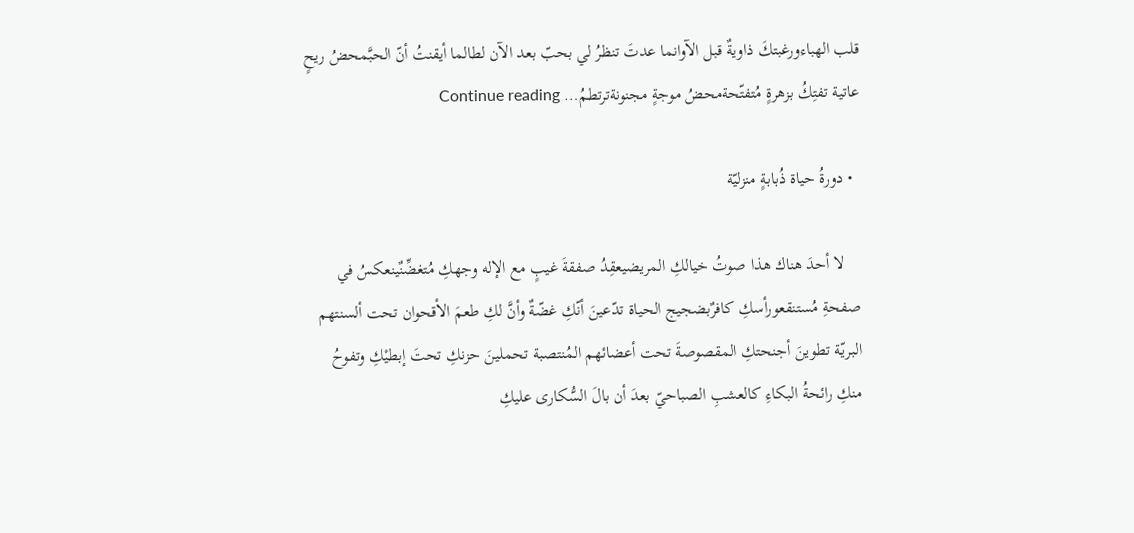قلب الهباءورغبتكَ ذاويةٌ قبل الآوانما عدتَ تنظرُ لي بحبّ بعد الآن لطالما أيقنتُ أنّ الحبَّمحضُ ريحٍ عاتية تفتِكُ بزهرةٍ مُتفتّحةمحضُ موجةٍ مجنونةترتطمُ… Continue reading

  • دورةُ حياة ذُبابةٍ منزليّة

    لا أحدَ هناك هذا صوتُ خيالكِ المريضيعقِدُ صفقةَ غيبٍ مع الإله وجهكِ مُتغضِّنٌينعكسُ في صفحةِ مُستنقعورأسكِ كافرٌبضجيج الحياة تدّعينَ أنّكِ غضّةٌ وأنَّ لكِ طعمَ الأقحوان تحت ألسنتهم البريّة تطوينَ أجنحتكِ المقصوصةَ تحت أعضائهم المُنتصبة تحملينَ حزنكِ تحتَ إبطيْكِ وتفوحُ منكِ رائحةُ البكاءِ كالعشبِ الصباحيّ بعدَ أن بالَ السُّكارى عليكِ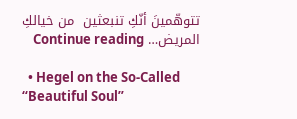تتوهّمينَ أنّكِ تنبعثين  من خيالكِ المريض… Continue reading

  • Hegel on the So-Called “Beautiful Soul”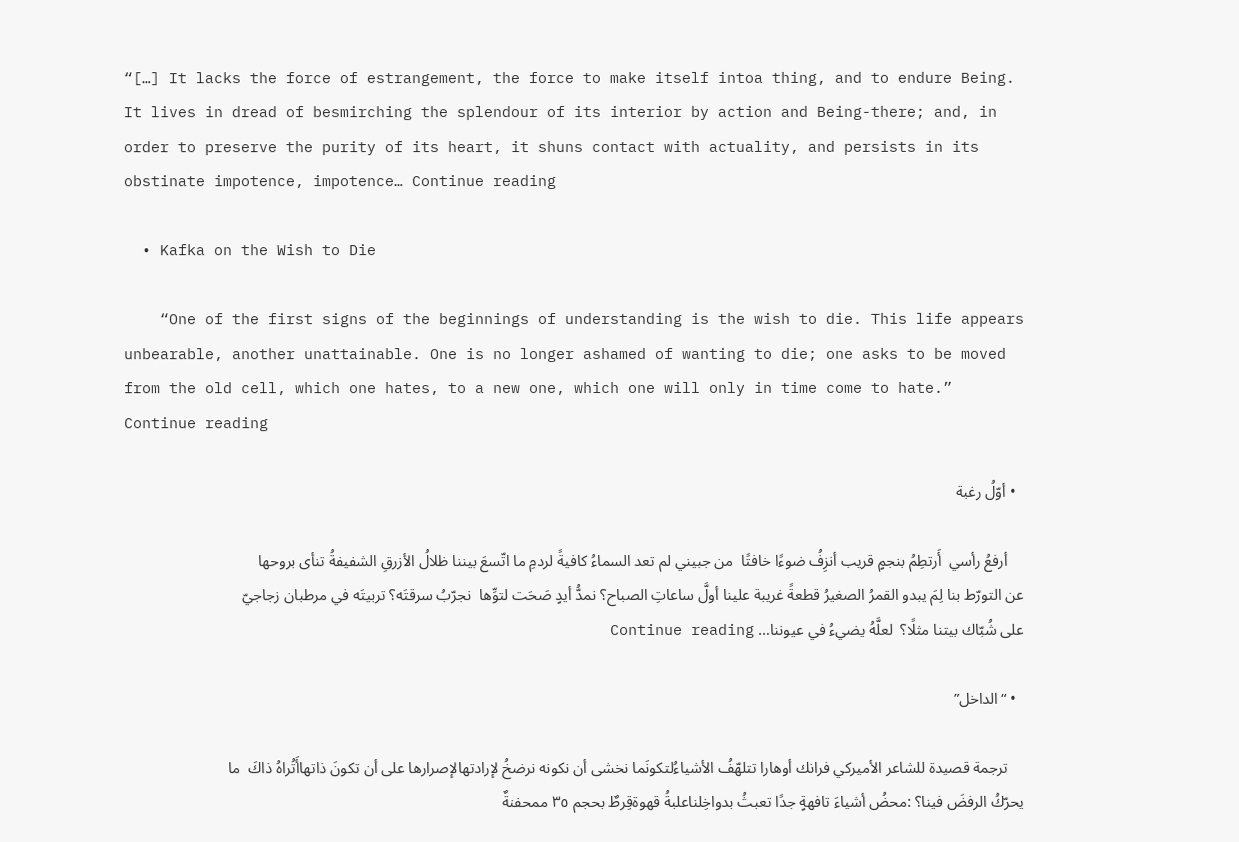“[…] It lacks the force of estrangement, the force to make itself intoa thing, and to endure Being. It lives in dread of besmirching the splendour of its interior by action and Being-there; and, in order to preserve the purity of its heart, it shuns contact with actuality, and persists in its obstinate impotence, impotence… Continue reading

  • Kafka on the Wish to Die

    “One of the first signs of the beginnings of understanding is the wish to die. This life appears unbearable, another unattainable. One is no longer ashamed of wanting to die; one asks to be moved from the old cell, which one hates, to a new one, which one will only in time come to hate.” Continue reading

  • أوّلُ رغبة

    أرفعُ رأسي  أَرتطِمُ بنجمٍ قريب أنزِفُ ضوءًا خافتًا  من جبيني لم تعد السماءُ كافيةً لردمِ ما اتّسعَ بيننا ظلالُ الأزرقِ الشفيفةُ تنأى بروحها عن التورّط بنا لِمَ يبدو القمرُ الصغيرُ قطعةً غريبة علينا أولَّ ساعاتِ الصباح؟ نمدُّ أيدٍ صَحَت لتوِّها  نجرّبُ سرقتَه؟ تربيتَه في مرطبان زجاجيّ على شُبّاك بيتنا مثلًا؟  لعلَّهُ يضيءُ في عيوننا… Continue reading

  • “الداخل”

    ترجمة قصيدة للشاعر الأميركي فرانك أوهارا تتلهّفُ الأشياءُلتكونَما نخشى أن نكونه نرضخُ لإرادتهالإصرارها على أن تكونَ ذاتهاأَتُراهُ ذاكَ  ما يحرّكُ الرفضَ فينا؟ :محضُ أشياءَ تافهةٍ جدًا تعبثُ بدواخِلناعلبةُ قهوةقِرطٌ بحجم ٣٥ ممحفنةٌ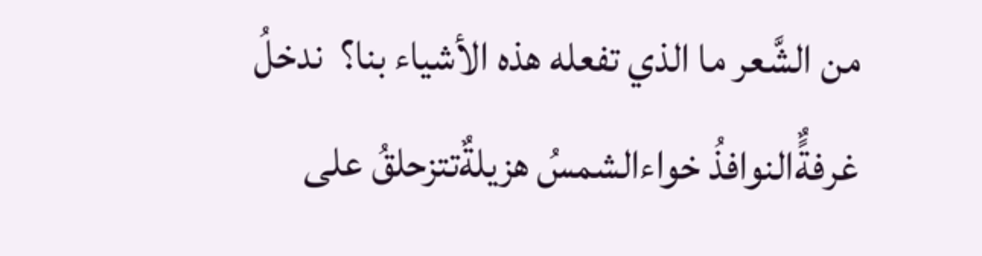من الشَّعر ما الذي تفعله هذه الأشياء بنا؟  ندخلُ غرفةًٌالنوافذُ خواءالشمسُ هزيلةٌتتزحلقُ على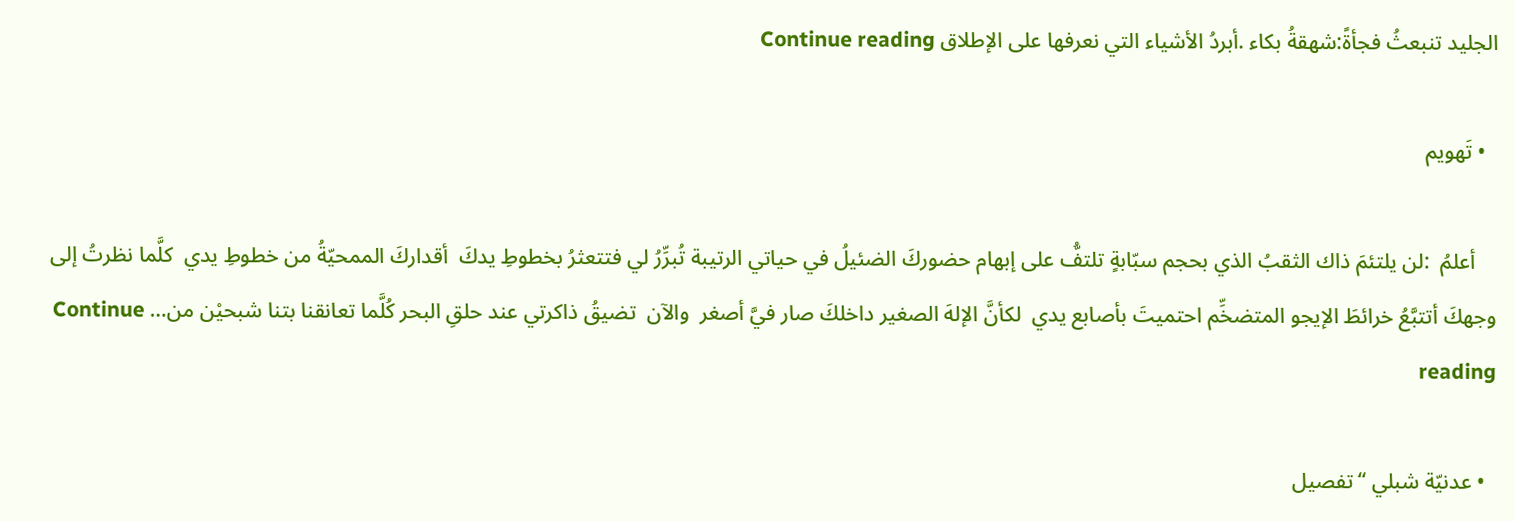الجليد تنبعثُ فجأةً:شهقةُ بكاء .أبردُ الأشياء التي نعرفها على الإطلاق Continue reading

  • تَهويم

    أعلمُ  :لن يلتئمَ ذاك الثقبُ الذي بحجم سبّابةٍ تلتفُّ على إبهام حضوركَ الضئيلُ في حياتي الرتيبة تُبرِّرُ لي فتتعثرُ بخطوطِ يدكَ  أقداركَ الممحيّةُ من خطوطِ يدي  كلَّما نظرتُ إلى وجهكَ أتتبَّعُ خرائطَ الإيجو المتضخِّم احتميتَ بأصابع يدي  لكأنَّ الإلهَ الصغير داخلكَ صار فيَّ أصغر  والآن  تضيقُ ذاكرتي عند حلقِ البحر كُلَّما تعانقنا بتنا شبحيْن من… Continue reading

  • عدنيّة شبلي “تفصيل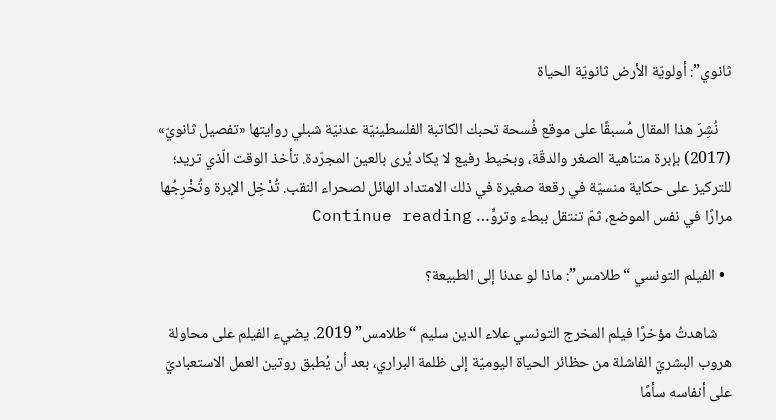ثانوي”: أولويّة الأرض ثانويّة الحياة

    نُشِرَ هذا المقال مُسبقًا على موقع فُسحة تحبك الكاتبة الفلسطينيّة عدنيّة شبلي روايتها «تفصيل ثانويّ» (2017) بإبرة متناهية الصغر والدقّة، وبخيط رفيع لا يكاد يُرى بالعين المجرّدة. تأخذ الوقت الّذي تريد؛ للتركيز على حكاية منسيّة في رقعة صغيرة في ذلك الامتداد الهائل لصحراء النقب. تُدْخِل الإبرة وتُخْرِجُها مرارًا في نفس الموضع، ثمّ تنتقل ببطء وتروٍّ… Continue reading

  • الفيلم التونسي “طلامس”: ماذا لو عدنا إلى الطبيعة؟

    شاهدتُ مؤخرًا فيلم المخرج التونسي علاء الدين سليم “طلامس” 2019. يضيء الفيلم على محاولة هروب البشريّ الفاشلة من حظائر الحياة اليوميّة إلى ظلمة البراري، بعد أن يُطبق روتين العمل الاستعباديّ على أنفاسه سأمًا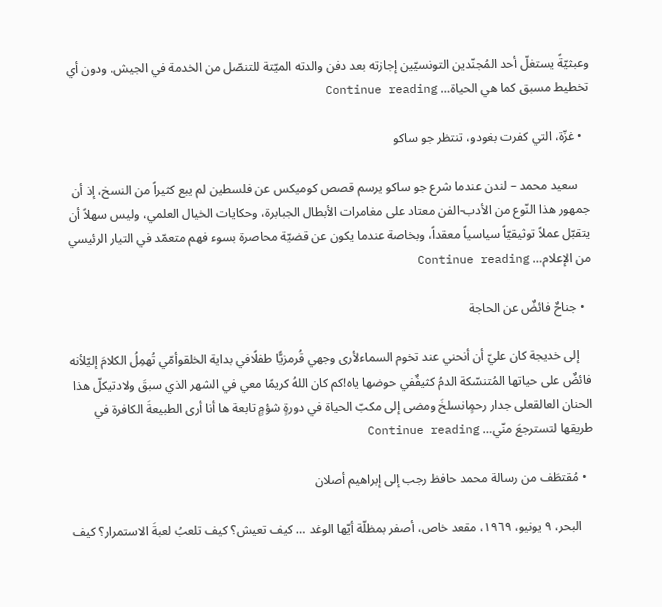وعبثيّةً يستغلّ أحد المُجنّدين التونسيّين إجازته بعد دفن والدته الميّتة للتنصّل من الخدمة في الجيش. ودون أي تخطيط مسبق كما هي الحياة… Continue reading

  • غزّة، التي كفرت بغودو، تنتظر جو ساكو

    سعيد محمد – لندن عندما شرع جو ساكو يرسم قصص كوميكس عن فلسطين لم يبع كثيراً من النسخ، إذ أن جمهور هذا النّوع من الأدب-الفن معتاد على مغامرات الأبطال الجبابرة، وحكايات الخيال العلمي، وليس سهلاً أن يتقبّل عملاً توثيقيّاً سياسياً معقداً، وبخاصة عندما يكون عن قضيّة محاصرة بسوء فهم متعمّد في التيار الرئيسي من الإعلام… Continue reading

  • جناحٌ فائضٌ عن الحاجة

    إلى خديجة كان عليّ أن أنحني عند تخوم السماءلأرى وجهي قُرمزيًّا طفلًافي بداية الخلقوأمّي تُهمِلُ الكلامَ إليّلأنه فائضٌ على حياتها المُتنسّكة الدمُ كثيفٌفي حوضها ياه!كم كان اللهُ كريمًا معي في الشهر الذي سبقَ ولادتيكلّ هذا الحنان العالقعلى جدار رحمٍانسلخَ ومضى إلى مكبّ الحياة في دورةٍ شؤمٍ تابعة ها أنا أرى الطبيعةَ الكافرة في طريقها لتسترجعَ منّي… Continue reading

  • مُقتطَف من رسالة محمد حافظ رجب إلى إبراهيم أصلان

    البحر، ٩ يونيو، ١٩٦٩، مقعد خاص، أصفر بمظلّة أيّها الوغد … كيف تعيش؟ كيف تلعبُ لعبةَ الاستمرار؟ كيف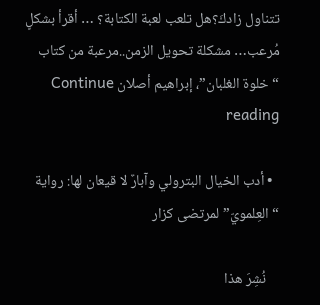تتناول زادكَ؟هل تلعب لعبة الكتابة؟ … أقرأ بشكلٍ مُرعب… مشكلة تحويل الزمن..مرعبة من كتاب “خلوة الغلبان”، إبراهيم أصلان Continue reading

  • أدب الخيال البترولي وآبارٌ لا قيعان لها: رواية “العِلمويّ” لمرتضى كزار

    نُشِرَ هذا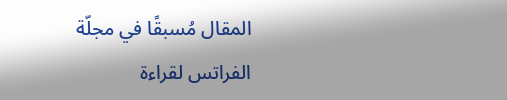المقال مُسبقًا في مجلّة الفراتس لقراءة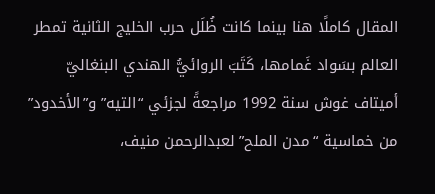المقال كاملًا هنا بينما كانت ظُلَل حرب الخليج الثانية تمطر العالم بسَواد غَمامها، كَتَبَ الروائيُّ الهندي البنغاليّ أميتاف غوش سنة 1992 مراجعةً لجزئي “التيه” و”الأخدود” من خماسية “مدن الملح” لعبدالرحمن منيف،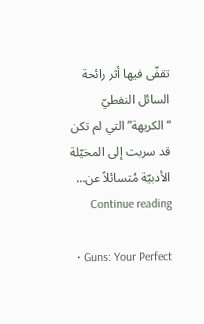تقفّى فيها أثر رائحة السائل النفطيّ “الكريهة” التي لم تكن قد سربت إلى المخيّلة الأدبيّة مُتسائلاً عن… Continue reading

  • Guns: Your Perfect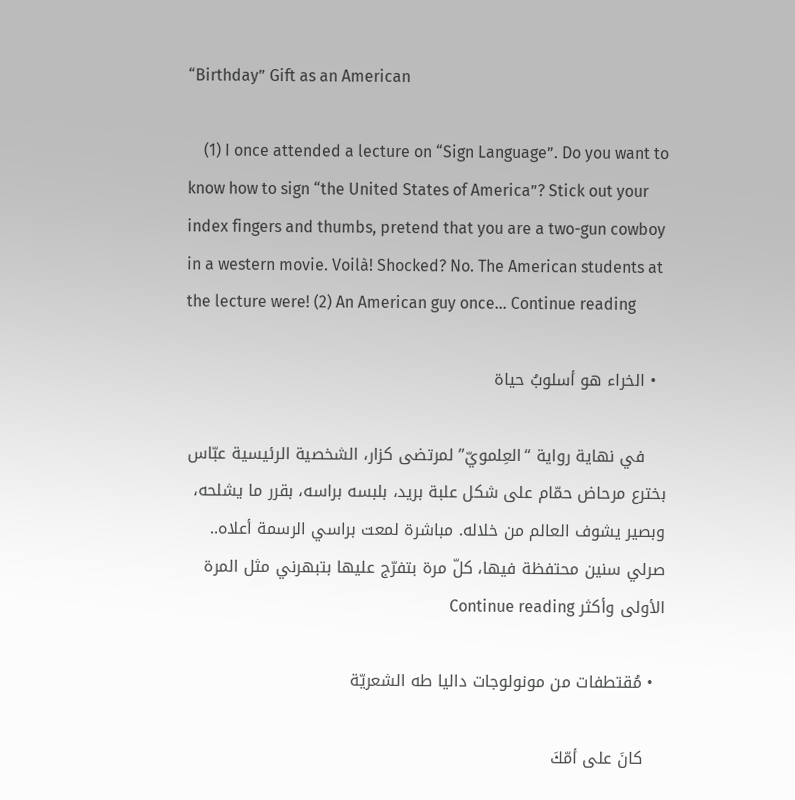“Birthday” Gift as an American

    (1) I once attended a lecture on “Sign Language”. Do you want to know how to sign “the United States of America”? Stick out your index fingers and thumbs, pretend that you are a two-gun cowboy in a western movie. Voilà! Shocked? No. The American students at the lecture were! (2) An American guy once… Continue reading

  • الخراء هو أسلوبُ حياة

    في نهاية رواية “العِلمويّ” لمرتضى كزار، الشخصية الرئيسية عبّاس بخترع مرحاض حمّام على شكل علبة بريد، بلبسه براسه، بقرر ما يشلحه، وبصير يشوف العالم من خلاله. مباشرة لمعت براسي الرسمة أعلاه.. صرلي سنين محتفظة فيها، كلّ مرة بتفرّج عليها بتبهرني مثل المرة الأولى وأكثر Continue reading

  • مُقتطفات من مونولوجات داليا طه الشعريّة

    كانَ على أمّكَ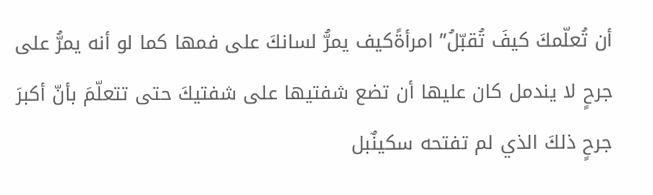أن تُعلّمكَ كيفَ تُقبّلُ” امرأةًكيف يمرُّ لسانكَ على فمها كما لو أنه يمرُّ على جرحٍ لا يندمل كان عليها أن تضع شفتيها على شفتيكَ حتى تتعلّمَ بأنّ أكبرَ جرحٍ ذلكَ الذي لم تفتحه سكينٌبل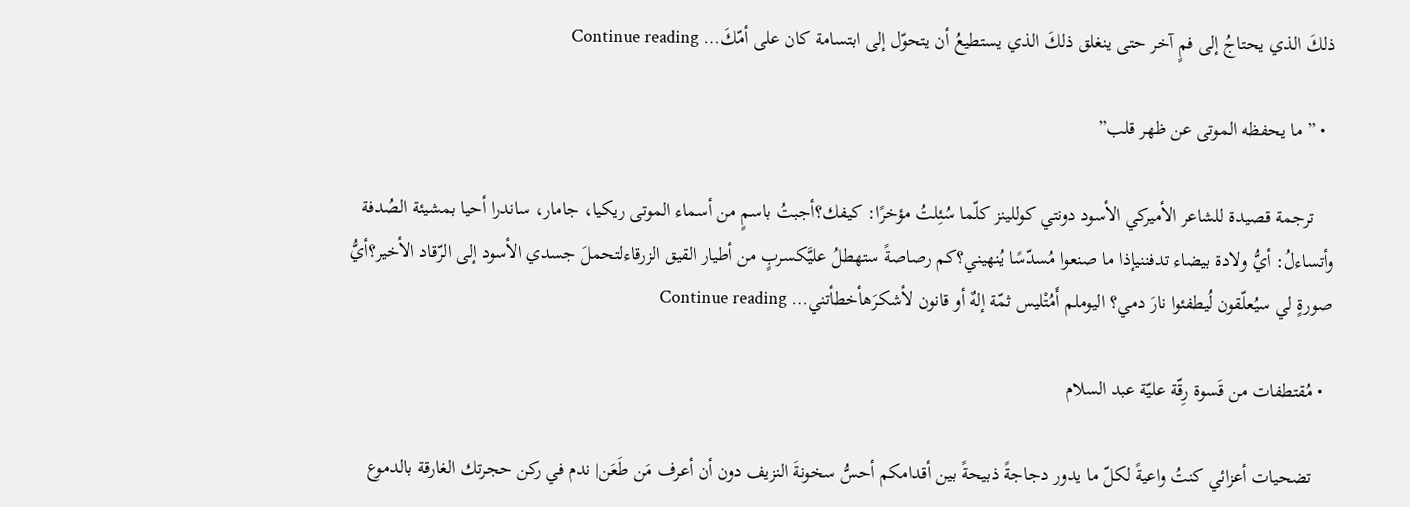ذلكَ الذي يحتاجُ إلى فمٍ آخر حتى ينغلق ذلكَ الذي يستطيعُ أن يتحوّل إلى ابتسامة كان على أمّكَ… Continue reading

  • ” ما يحفظه الموتى عن ظهر قلب”

    ترجمة قصيدة للشاعر الأميركي الأسود دونتي كوللينز كلّما سُئِلتُ مؤخرًا: كيفك؟أجبتُ باسمٍ من أسماء الموتى ريكيا، جامار، ساندرا أحيا بمشيئة الصُدفة وأتساءلُ: أيُّ ولادة بيضاء تدفننيإذا ما صنعوا مُسدّسًا يُنهيني؟كم رصاصةً ستهطلُ عليَّكسربٍ من أطيار القيق الزرقاءلتحملَ جسدي الأسود إلى الرّقاد الأخير؟أيُّ صورةٍ لي سيُعلّقون لُيطفئوا نارَ دمي؟ اليوملم أَمُتْليس ثمّة إلهٌ أو قانون لأشكرَهأخطأتني… Continue reading

  • مُقتطفات من قَسوة رِقّة عليّة عبد السلام

    تضحيات أعزائي كنتُ واعيةً لكلّ ما يدور دجاجةً ذبيحةً بين أقدامكم أحسُّ سخونةَ النزيف دون أن أعرف مَن طَعَن| ندم في ركن حجرتك الغارقة بالدموع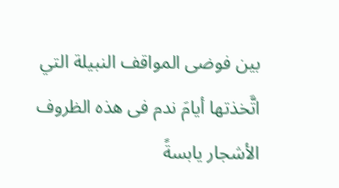بين فوضى المواقف النبيلة التي اتَّخذتها أيامَ ندم فى هذه الظروف الأشجار يابسةً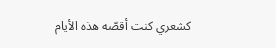كشعري كنت أقصّه هذه الأيام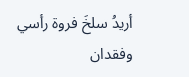أريدُ سلخَ فروة رأسي وفقدان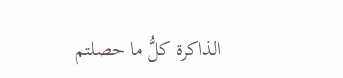الذاكرة كلُّ ما حصلتم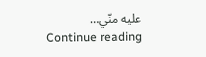عليه منّي… Continue reading